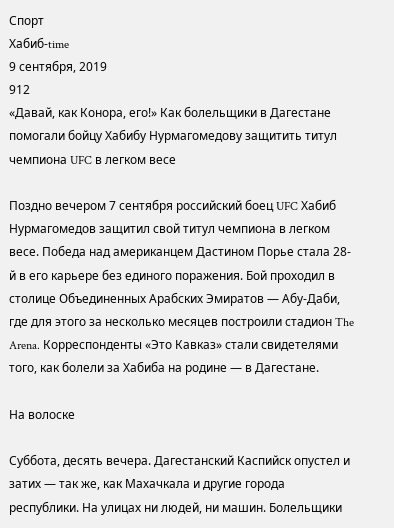Спорт
Хабиб-time
9 сентября, 2019
912
«Давай, как Конора, его!» Как болельщики в Дагестане помогали бойцу Хабибу Нурмагомедову защитить титул чемпиона UFC в легком весе

Поздно вечером 7 сентября российский боец UFC Хабиб Нурмагомедов защитил свой титул чемпиона в легком весе. Победа над американцем Дастином Порье стала 28-й в его карьере без единого поражения. Бой проходил в столице Объединенных Арабских Эмиратов — Абу-Даби, где для этого за несколько месяцев построили стадион The Arena. Корреспонденты «Это Кавказ» стали свидетелями того, как болели за Хабиба на родине — в Дагестане.

На волоске

Суббота, десять вечера. Дагестанский Каспийск опустел и затих — так же, как Махачкала и другие города республики. На улицах ни людей, ни машин. Болельщики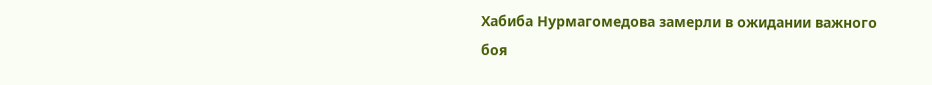Хабиба Нурмагомедова замерли в ожидании важного боя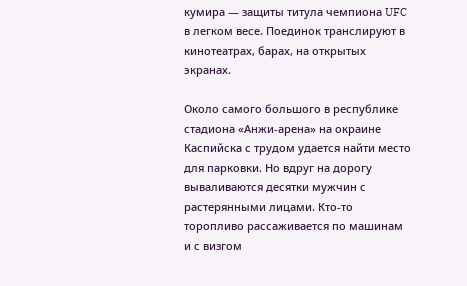кумира — защиты титула чемпиона UFC в легком весе. Поединок транслируют в кинотеатрах, барах, на открытых экранах.

Около самого большого в республике стадиона «Анжи-арена» на окраине Каспийска с трудом удается найти место для парковки. Но вдруг на дорогу вываливаются десятки мужчин с растерянными лицами. Кто-то торопливо рассаживается по машинам и с визгом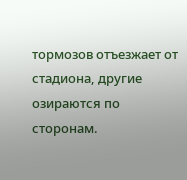тормозов отъезжает от стадиона, другие озираются по сторонам.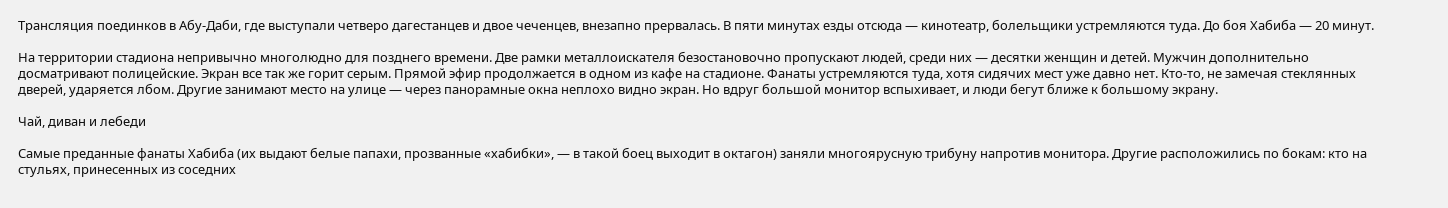Трансляция поединков в Абу-Даби, где выступали четверо дагестанцев и двое чеченцев, внезапно прервалась. В пяти минутах езды отсюда — кинотеатр, болельщики устремляются туда. До боя Хабиба — 20 минут.

На территории стадиона непривычно многолюдно для позднего времени. Две рамки металлоискателя безостановочно пропускают людей, среди них — десятки женщин и детей. Мужчин дополнительно досматривают полицейские. Экран все так же горит серым. Прямой эфир продолжается в одном из кафе на стадионе. Фанаты устремляются туда, хотя сидячих мест уже давно нет. Кто-то, не замечая стеклянных дверей, ударяется лбом. Другие занимают место на улице — через панорамные окна неплохо видно экран. Но вдруг большой монитор вспыхивает, и люди бегут ближе к большому экрану.

Чай, диван и лебеди

Самые преданные фанаты Хабиба (их выдают белые папахи, прозванные «хабибки», — в такой боец выходит в октагон) заняли многоярусную трибуну напротив монитора. Другие расположились по бокам: кто на стульях, принесенных из соседних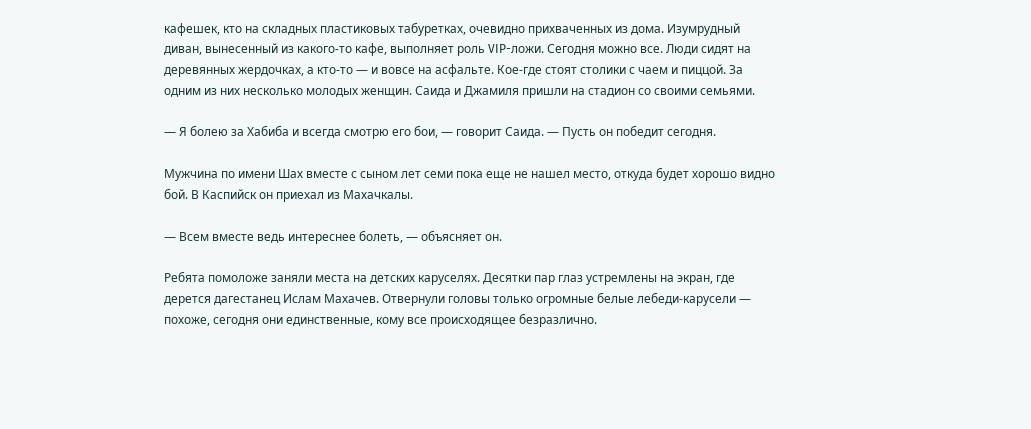кафешек, кто на складных пластиковых табуретках, очевидно прихваченных из дома. Изумрудный диван, вынесенный из какого-то кафе, выполняет роль VIP-ложи. Сегодня можно все. Люди сидят на деревянных жердочках, а кто-то — и вовсе на асфальте. Кое-где стоят столики с чаем и пиццой. За одним из них несколько молодых женщин. Саида и Джамиля пришли на стадион со своими семьями.

— Я болею за Хабиба и всегда смотрю его бои, — говорит Саида. — Пусть он победит сегодня.

Мужчина по имени Шах вместе с сыном лет семи пока еще не нашел место, откуда будет хорошо видно бой. В Каспийск он приехал из Махачкалы.

— Всем вместе ведь интереснее болеть, — объясняет он.

Ребята помоложе заняли места на детских каруселях. Десятки пар глаз устремлены на экран, где дерется дагестанец Ислам Махачев. Отвернули головы только огромные белые лебеди-карусели — похоже, сегодня они единственные, кому все происходящее безразлично.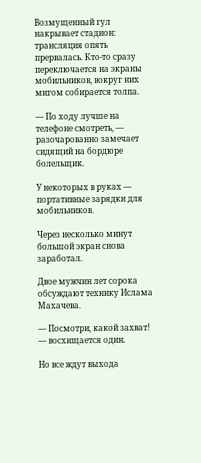Возмущенный гул накрывает стадион: трансляция опять прервалась. Кто-то сразу переключается на экраны мобильников, вокруг них мигом собирается толпа.

— По ходу лучше на телефоне смотреть, — разочарованно замечает сидящий на бордюре болельщик.

У некоторых в руках — портативные зарядки для мобильников.

Через несколько минут большой экран снова заработал.

Двое мужчин лет сорока обсуждают технику Ислама Махачева.

— Посмотри, какой захват! — восхищается один.

Но все ждут выхода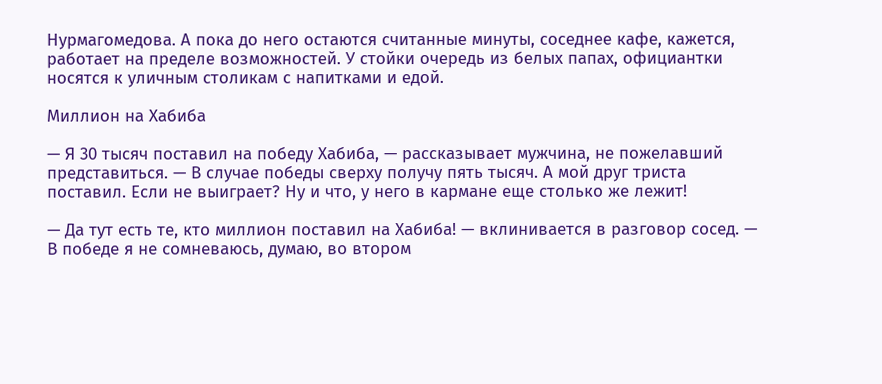Нурмагомедова. А пока до него остаются считанные минуты, соседнее кафе, кажется, работает на пределе возможностей. У стойки очередь из белых папах, официантки носятся к уличным столикам с напитками и едой.

Миллион на Хабиба

— Я 30 тысяч поставил на победу Хабиба, — рассказывает мужчина, не пожелавший представиться. — В случае победы сверху получу пять тысяч. А мой друг триста поставил. Если не выиграет? Ну и что, у него в кармане еще столько же лежит!

— Да тут есть те, кто миллион поставил на Хабиба! — вклинивается в разговор сосед. — В победе я не сомневаюсь, думаю, во втором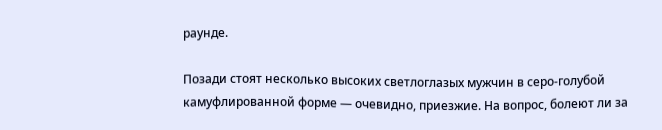раунде.

Позади стоят несколько высоких светлоглазых мужчин в серо-голубой камуфлированной форме — очевидно, приезжие. На вопрос, болеют ли за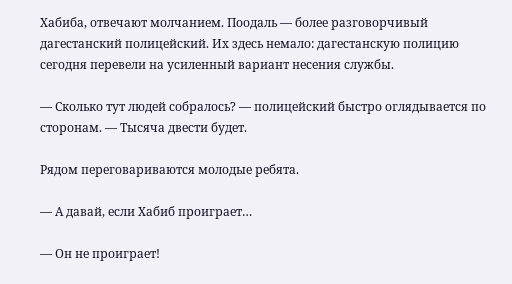Хабиба, отвечают молчанием. Поодаль — более разговорчивый дагестанский полицейский. Их здесь немало: дагестанскую полицию сегодня перевели на усиленный вариант несения службы.

— Сколько тут людей собралось? — полицейский быстро оглядывается по сторонам. — Тысяча двести будет.

Рядом переговариваются молодые ребята.

— А давай, если Хабиб проиграет…

— Он не проиграет!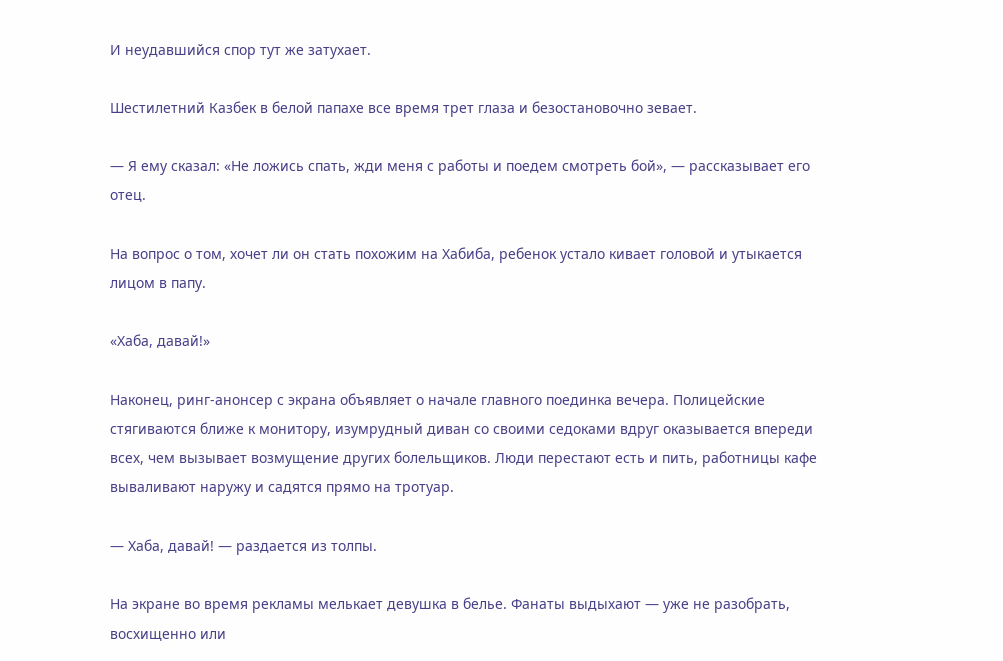И неудавшийся спор тут же затухает.

Шестилетний Казбек в белой папахе все время трет глаза и безостановочно зевает.

— Я ему сказал: «Не ложись спать, жди меня с работы и поедем смотреть бой», — рассказывает его отец.

На вопрос о том, хочет ли он стать похожим на Хабиба, ребенок устало кивает головой и утыкается лицом в папу.

«Хаба, давай!»

Наконец, ринг-анонсер с экрана объявляет о начале главного поединка вечера. Полицейские стягиваются ближе к монитору, изумрудный диван со своими седоками вдруг оказывается впереди всех, чем вызывает возмущение других болельщиков. Люди перестают есть и пить, работницы кафе вываливают наружу и садятся прямо на тротуар.

— Хаба, давай! — раздается из толпы.

На экране во время рекламы мелькает девушка в белье. Фанаты выдыхают — уже не разобрать, восхищенно или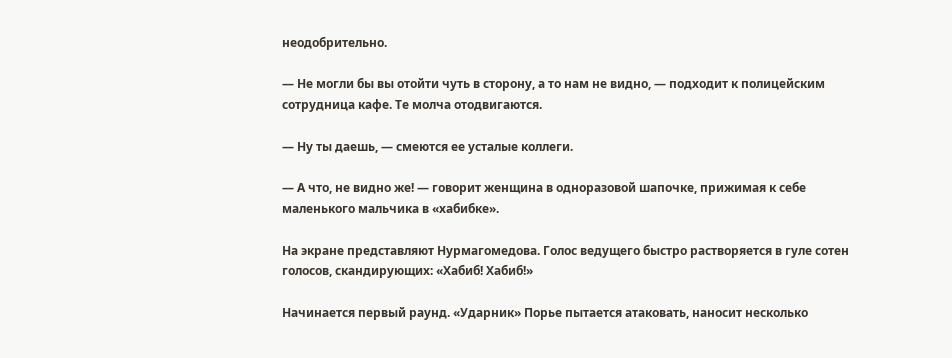неодобрительно.

— Не могли бы вы отойти чуть в сторону, а то нам не видно, — подходит к полицейским сотрудница кафе. Те молча отодвигаются.

— Ну ты даешь, — смеются ее усталые коллеги.

— А что, не видно же! — говорит женщина в одноразовой шапочке, прижимая к себе маленького мальчика в «хабибке».

На экране представляют Нурмагомедова. Голос ведущего быстро растворяется в гуле сотен голосов, скандирующих: «Хабиб! Хабиб!»

Начинается первый раунд. «Ударник» Порье пытается атаковать, наносит несколько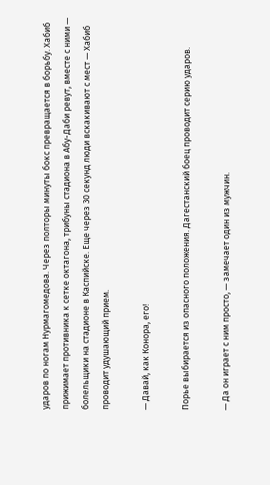ударов по ногам Нурмагомедова. Через полторы минуты бокс превращается в борьбу. Хабиб прижимает противника к сетке октагона, трибуны стадиона в Абу-Даби ревут, вместе с ними — болельщики на стадионе в Каспийске. Еще через 30 секунд люди вскакивают с мест — Хабиб проводит удушающий прием.

— Давай, как Конора, его!

Порье выбирается из опасного положения. Дагестанский боец проводит серию ударов.

— Да он играет с ним просто, — замечает один из мужчин.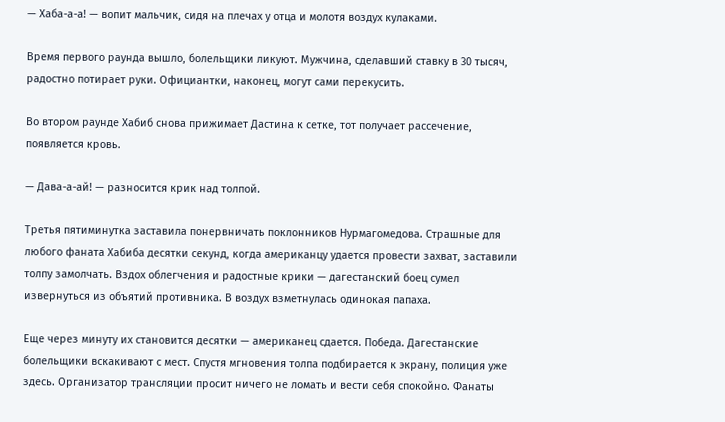— Хаба-а-а! — вопит мальчик, сидя на плечах у отца и молотя воздух кулаками.

Время первого раунда вышло, болельщики ликуют. Мужчина, сделавший ставку в 30 тысяч, радостно потирает руки. Официантки, наконец, могут сами перекусить.

Во втором раунде Хабиб снова прижимает Дастина к сетке, тот получает рассечение, появляется кровь.

— Дава-а-ай! — разносится крик над толпой.

Третья пятиминутка заставила понервничать поклонников Нурмагомедова. Страшные для любого фаната Хабиба десятки секунд, когда американцу удается провести захват, заставили толпу замолчать. Вздох облегчения и радостные крики — дагестанский боец сумел извернуться из объятий противника. В воздух взметнулась одинокая папаха.

Еще через минуту их становится десятки — американец сдается. Победа. Дагестанские болельщики вскакивают с мест. Спустя мгновения толпа подбирается к экрану, полиция уже здесь. Организатор трансляции просит ничего не ломать и вести себя спокойно. Фанаты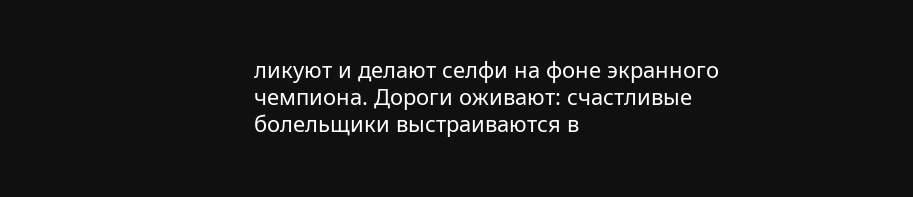ликуют и делают селфи на фоне экранного чемпиона. Дороги оживают: счастливые болельщики выстраиваются в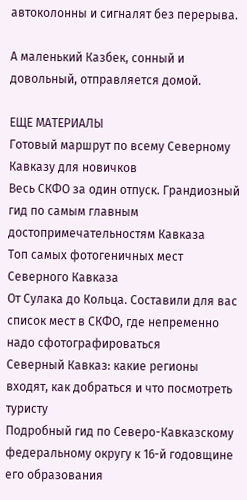автоколонны и сигналят без перерыва.

А маленький Казбек, сонный и довольный, отправляется домой.

ЕЩЕ МАТЕРИАЛЫ
Готовый маршрут по всему Северному Кавказу для новичков
Весь СКФО за один отпуск. Грандиозный гид по самым главным достопримечательностям Кавказа
Топ самых фотогеничных мест Северного Кавказа
От Сулака до Кольца. Составили для вас список мест в СКФО, где непременно надо сфотографироваться
Северный Кавказ: какие регионы входят, как добраться и что посмотреть туристу
Подробный гид по Северо-Кавказскому федеральному округу к 16-й годовщине его образования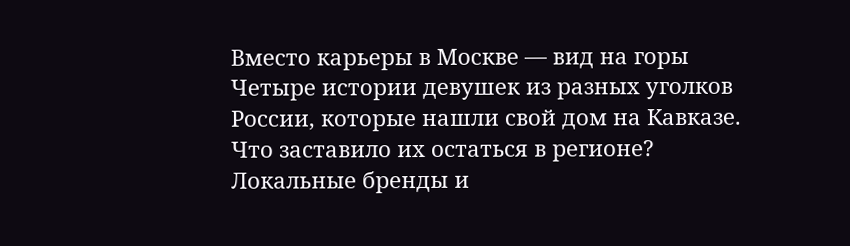Вместо карьеры в Москве — вид на горы
Четыре истории девушек из разных уголков России, которые нашли свой дом на Кавказе. Что заставило их остаться в регионе?
Локальные бренды и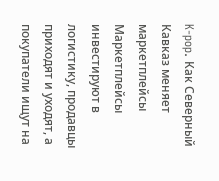K-pop. Как Северный Кавказ меняет маркетплейсы
Маркетплейсы инвестируют в логистику, продавцы приходят и уходят, а покупатели ищут на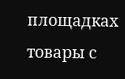площадках товары с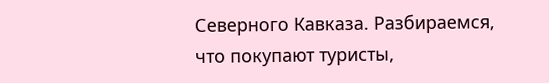Северного Кавказа. Разбираемся, что покупают туристы,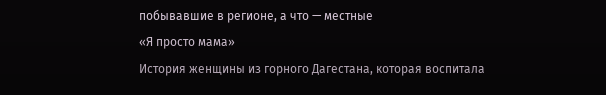побывавшие в регионе, а что — местные
«Я просто мама»
История женщины из горного Дагестана, которая воспитала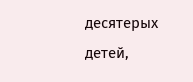десятерых детей,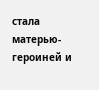стала матерью-героиней и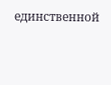единственной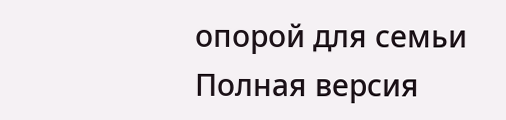опорой для семьи
Полная версия